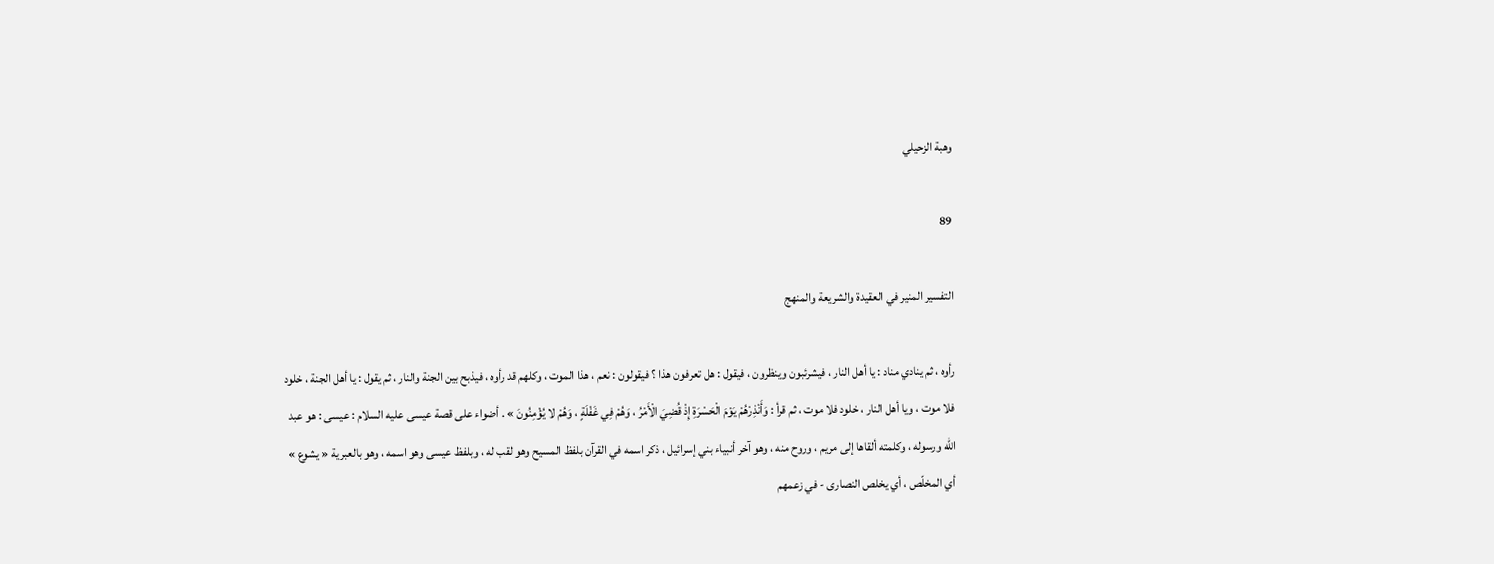وهبة الزحيلي

89

التفسير المنير في العقيدة والشريعة والمنهج

رأوه ، ثم ينادي مناد : يا أهل النار ، فيشرئبون وينظرون ، فيقول : هل تعرفون هذا ؟ فيقولون : نعم ، هذا الموت ، وكلهم قد رأوه ، فيذبح بين الجنة والنار ، ثم يقول : يا أهل الجنة ، خلود فلا موت ، ويا أهل النار ، خلود فلا موت ، ثم قرأ : وَأَنْذِرْهُمْ يَوْمَ الْحَسْرَةِ إِذْ قُضِيَ الْأَمْرُ ، وَهُمْ فِي غَفْلَةٍ ، وَهُمْ لا يُؤْمِنُونَ » . أضواء على قصة عيسى عليه السلام : عيسى : هو عبد اللّه ورسوله ، وكلمته ألقاها إلى مريم ، وروح منه ، وهو آخر أنبياء بني إسرائيل ، ذكر اسمه في القرآن بلفظ المسيح وهو لقب له ، وبلفظ عيسى وهو اسمه ، وهو بالعبرية « يشوع » أي المخلّص ، أي يخلص النصارى - في زعمهم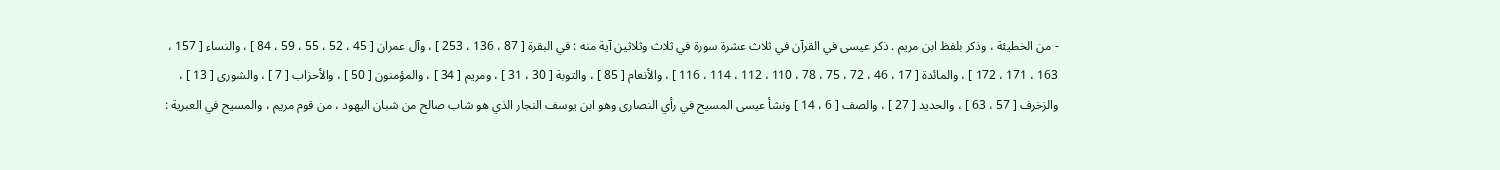- من الخطيئة ، وذكر بلفظ ابن مريم . ذكر عيسى في القرآن في ثلاث عشرة سورة في ثلاث وثلاثين آية منه : في البقرة [ 87 ، 136 ، 253 ] ، وآل عمران [ 45 ، 52 ، 55 ، 59 ، 84 ] ، والنساء [ 157 ، 163 ، 171 ، 172 ] ، والمائدة [ 17 ، 46 ، 72 ، 75 ، 78 ، 110 ، 112 ، 114 ، 116 ] ، والأنعام [ 85 ] ، والتوبة [ 30 ، 31 ] ، ومريم [ 34 ] ، والمؤمنون [ 50 ] ، والأحزاب [ 7 ] ، والشورى [ 13 ] ، والزخرف [ 57 ، 63 ] ، والحديد [ 27 ] ، والصف [ 6 ، 14 ] ونشأ عيسى المسيح في رأي النصارى وهو ابن يوسف النجار الذي هو شاب صالح من شبان اليهود ، من قوم مريم ، والمسيح في العبرية :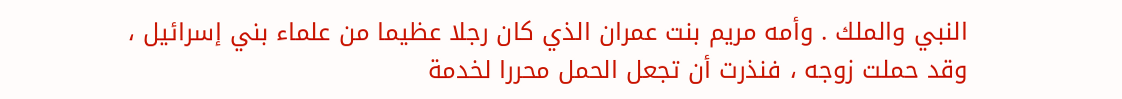النبي والملك . وأمه مريم بنت عمران الذي كان رجلا عظيما من علماء بني إسرائيل ، وقد حملت زوجه ، فنذرت أن تجعل الحمل محررا لخدمة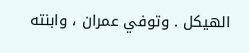الهيكل . وتوفي عمران ، وابنته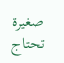صغيرة تحتاج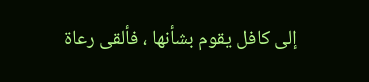إلى كافل يقوم بشأنها ، فألقى رعاة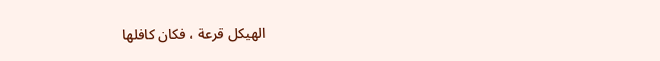الهيكل قرعة ، فكان كافلها